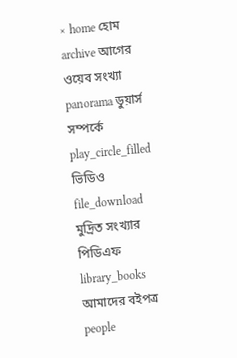× home হোম archive আগের ওয়েব সংখ্যা panorama ডুয়ার্স সম্পর্কে play_circle_filled ভিডিও file_download মুদ্রিত সংখ্যার পিডিএফ library_books আমাদের বইপত্র
people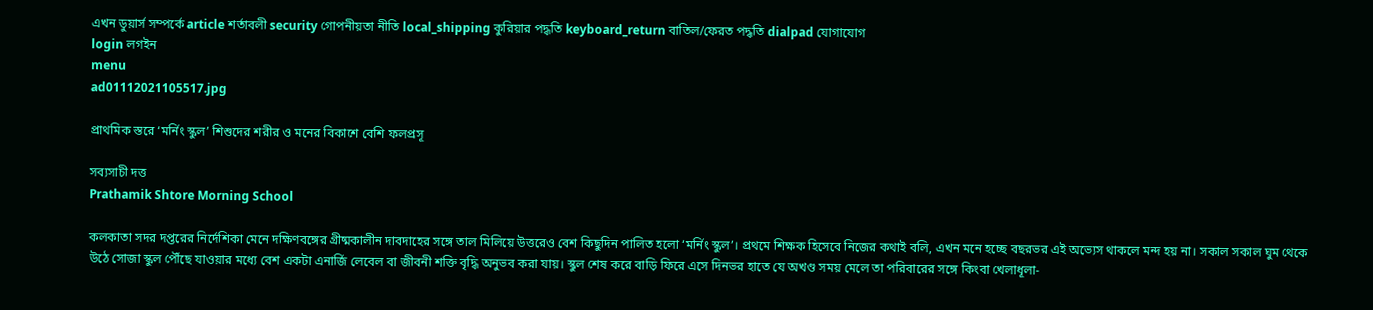এখন ডুয়ার্স সম্পর্কে article শর্তাবলী security গোপনীয়তা নীতি local_shipping কুরিয়ার পদ্ধতি keyboard_return বাতিল/ফেরত পদ্ধতি dialpad যোগাযোগ
login লগইন
menu
ad01112021105517.jpg

প্রাথমিক স্তরে ‘মর্নিং স্কুল’ শিশুদের শরীর ও মনের বিকাশে বেশি ফলপ্রসূ

সব্যসাচী দত্ত
Prathamik Shtore Morning School

কলকাতা সদর দপ্তরের নির্দেশিকা মেনে দক্ষিণবঙ্গের গ্রীষ্মকালীন দাবদাহের সঙ্গে তাল মিলিয়ে উত্তরেও বেশ কিছুদিন পালিত হলো ‘মর্নিং স্কুল’। প্রথমে শিক্ষক হিসেবে নিজের কথাই বলি, এখন মনে হচ্ছে বছরভর এই অভ্যেস থাকলে মন্দ হয় না। সকাল সকাল ঘুম থেকে উঠে সোজা স্কুল পৌঁছে যাওয়ার মধ্যে বেশ একটা এনার্জি লেবেল বা জীবনী শক্তি বৃদ্ধি অনুভব করা যায়। স্কুল শেষ করে বাড়ি ফিরে এসে দিনভর হাতে যে অখণ্ড সময় মেলে তা পরিবারের সঙ্গে কিংবা খেলাধূলা-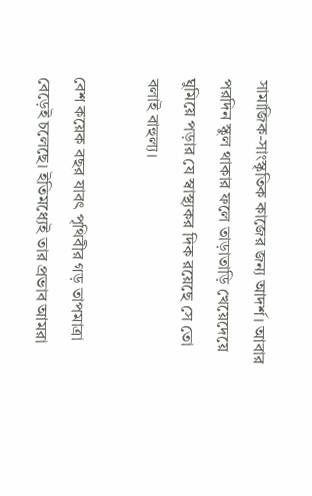সামাজিক-সাংস্কৃতিক কাজের জন্য আদর্শ। আবার পরদিন স্কুল থাকার ফলে তাড়াতাড়ি খেয়েদেয়ে ঘুমিয়ে পড়ার যে স্বাস্থ্যকর দিক রয়েছে সে তো বলাই বাহুল্য।

বেশ কয়েক বছর যাবৎ পৃথিবীর গড় তাপমাত্রা বেড়েই চলেছে। ইতিমধ্যেই তার প্রভাব আমরা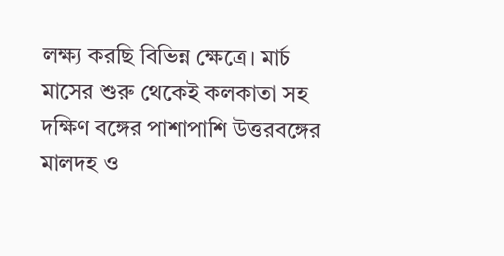লক্ষ্য করছি বিভিন্ন ক্ষেত্রে। মার্চ মাসের শুরু থেকেই কলকাতা সহ দক্ষিণ বঙ্গের পাশাপাশি উত্তরবঙ্গের মালদহ ও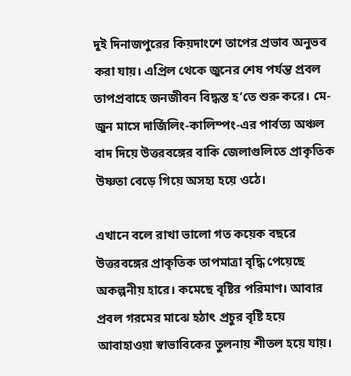দুই দিনাজপুরের কিয়দাংশে তাপের প্রভাব অনুভব করা যায়। এপ্রিল থেকে জুনের শেষ পর্যন্ত প্রবল তাপপ্রবাহে জনজীবন বিদ্ধস্ত হ’তে শুরু করে। মে-জুন মাসে দার্জিলিং-কালিম্পং-এর পার্বত্য অঞ্চল বাদ দিয়ে উত্তরবঙ্গের বাকি জেলাগুলিতে প্রাকৃতিক উষ্ণতা বেড়ে গিয়ে অসহ্য হয়ে ওঠে।

এখানে বলে রাখা ভালো গত কয়েক বছরে উত্তরবঙ্গের প্রাকৃতিক তাপমাত্রা বৃদ্ধি পেয়েছে অকল্পনীয় হারে। কমেছে বৃষ্টির পরিমাণ। আবার প্রবল গরমের মাঝে হঠাৎ প্রচুর বৃষ্টি হয়ে আবাহাওয়া স্বাভাবিকের তুলনায় শীতল হয়ে যায়।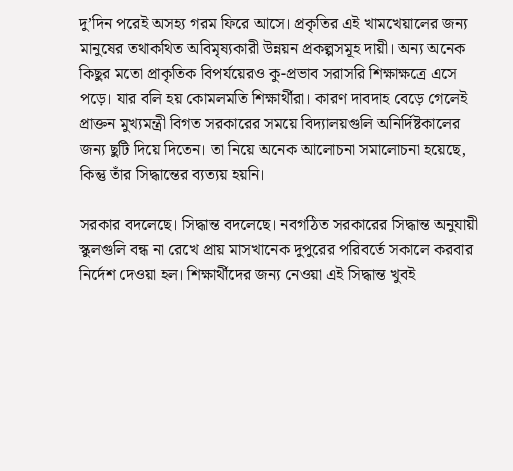দু’দিন পরেই অসহ্য গরম ফিরে আসে। প্রকৃতির এই খামখেয়ালের জন্য মানুষের তথাকথিত অবিমৃষ্যকারী উন্নয়ন প্রকল্পসমূহ দায়ী। অন্য অনেক কিছুর মতো প্রাকৃতিক বিপর্যয়েরও কু-প্রভাব সরাসরি শিক্ষাক্ষত্রে এসে পড়ে। যার বলি হয় কোমলমতি শিক্ষার্থীরা। কারণ দাবদাহ বেড়ে গেলেই প্রাক্তন মুখ্যমন্ত্রী বিগত সরকারের সময়ে বিদ্যালয়গুলি অনির্দিষ্টকালের জন্য ছুটি দিয়ে দিতেন। তা নিয়ে অনেক আলোচনা সমালোচনা হয়েছে, কিন্তু তাঁর সিদ্ধান্তের ব্যত্যয় হয়নি।

সরকার বদলেছে। সিদ্ধান্ত বদলেছে। নবগঠিত সরকারের সিদ্ধান্ত অনুযায়ী স্কুলগুলি বন্ধ না রেখে প্রায় মাসখানেক দুপুরের পরিবর্তে সকালে করবার নির্দেশ দেওয়া হল। শিক্ষার্থীদের জন্য নেওয়া এই সিদ্ধান্ত খুবই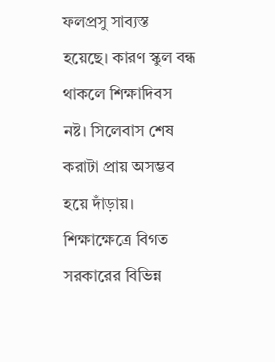ফলপ্রসু সাব্যস্ত হয়েছে। কারণ স্কুল বন্ধ থাকলে শিক্ষাদিবস নষ্ট। সিলেবাস শেষ করাটা প্রায় অসম্ভব হয়ে দাঁড়ায়। শিক্ষাক্ষেত্রে বিগত সরকারের বিভিন্ন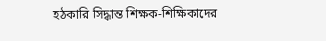হঠকারি সিদ্ধান্ত শিক্ষক-শিক্ষিকাদের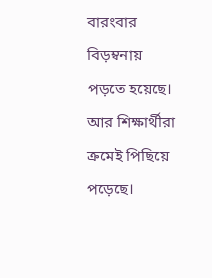বারংবার বিড়ম্বনায় পড়তে হয়েছে। আর শিক্ষার্থীরা ক্রমেই পিছিয়ে পড়েছে।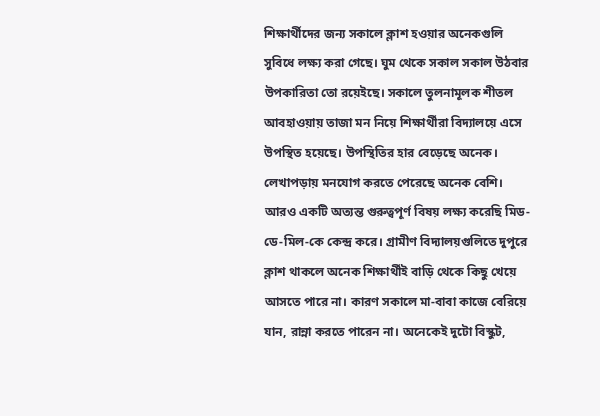শিক্ষার্থীদের জন্য সকালে ক্লাশ হওয়ার অনেকগুলি সুবিধে লক্ষ্য করা গেছে। ঘুম থেকে সকাল সকাল উঠবার উপকারিতা তো রয়েইছে। সকালে তুলনামূলক শীতল আবহাওয়ায় তাজা মন নিয়ে শিক্ষার্থীরা বিদ্যালয়ে এসে উপস্থিত হয়েছে। উপস্থিতির হার বেড়েছে অনেক। লেখাপড়ায় মনযোগ করতে পেরেছে অনেক বেশি। আরও একটি অত্যন্ত গুরুত্বপূর্ণ বিষয় লক্ষ্য করেছি মিড-ডে-মিল-কে কেন্দ্র করে। গ্রামীণ বিদ্যালয়গুলিতে দুপুরে ক্লাশ থাকলে অনেক শিক্ষার্থীই বাড়ি থেকে কিছু খেয়ে আসতে পারে না। কারণ সকালে মা-বাবা কাজে বেরিয়ে যান, রান্না করতে পারেন না। অনেকেই দুটো বিস্কুট,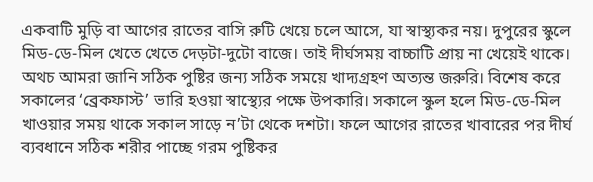একবাটি মুড়ি বা আগের রাতের বাসি রুটি খেয়ে চলে আসে, যা স্বাস্থ্যকর নয়। দুপুরের স্কুলে মিড-ডে-মিল খেতে খেতে দেড়টা-দুটো বাজে। তাই দীর্ঘসময় বাচ্চাটি প্রায় না খেয়েই থাকে। অথচ আমরা জানি সঠিক পুষ্টির জন্য সঠিক সময়ে খাদ্যগ্রহণ অত্যন্ত জরুরি। বিশেষ করে সকালের ‘ব্রেকফাস্ট’ ভারি হওয়া স্বাস্থ্যের পক্ষে উপকারি। সকালে স্কুল হলে মিড-ডে-মিল খাওয়ার সময় থাকে সকাল সাড়ে ন’টা থেকে দশটা। ফলে আগের রাতের খাবারের পর দীর্ঘ ব্যবধানে সঠিক শরীর পাচ্ছে গরম পুষ্টিকর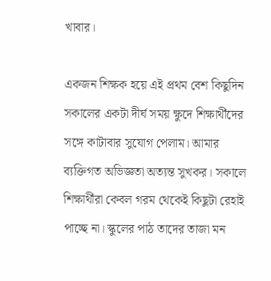খাবার।

একজন শিক্ষক হয়ে এই প্রথম বেশ কিছুদিন সকালের একটা দীর্ঘ সময় ক্ষুদে শিক্ষার্থীদের সঙ্গে কাটাবার সুযোগ পেলাম। আমার ব্যক্তিগত অভিজ্ঞতা অত্যন্ত সুখকর। সকালে শিক্ষার্থীরা কেবল গরম থেকেই কিছুটা রেহাই পাচ্ছে না। স্কুলের পাঠ তাদের তাজা মন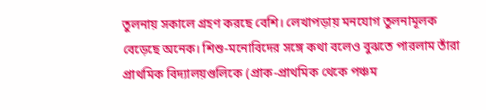তুলনায় সকালে গ্রহণ করছে বেশি। লেখাপড়ায় মনযোগ তুলনামূলক বেড়েছে অনেক। শিশু-মনোবিদের সঙ্গে কথা বলেও বুঝতে পারলাম তাঁরা প্রাথমিক বিদ্যালয়গুলিকে (প্রাক-প্রাথমিক থেকে পঞ্চম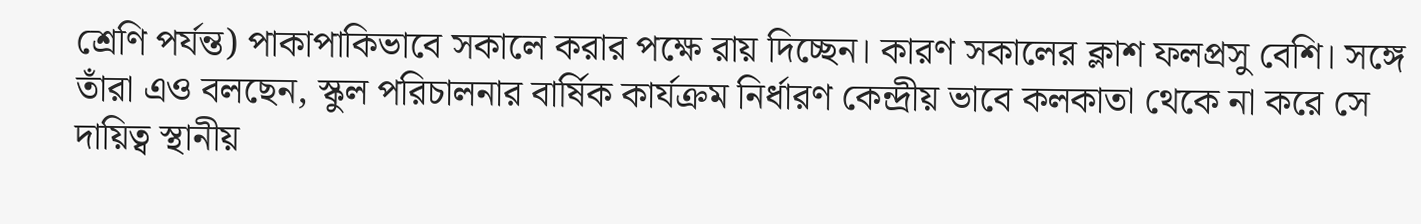শ্রেণি পর্যন্ত) পাকাপাকিভাবে সকালে করার পক্ষে রায় দিচ্ছেন। কারণ সকালের ক্লাশ ফলপ্রসু বেশি। সঙ্গে তাঁরা এও বলছেন, স্কুল পরিচালনার বার্ষিক কার্যক্রম নির্ধারণ কেন্দ্রীয় ভাবে কলকাতা থেকে না করে সে দায়িত্ব স্থানীয়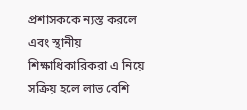প্রশাসককে ন্যস্ত করলে এবং স্থানীয় শিক্ষাধিকারিকরা এ নিয়ে সক্রিয় হলে লাভ বেশি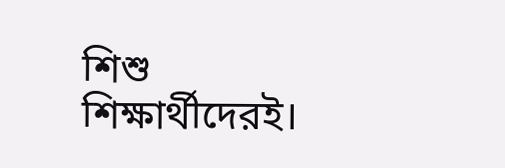শিশু শিক্ষার্থীদেরই।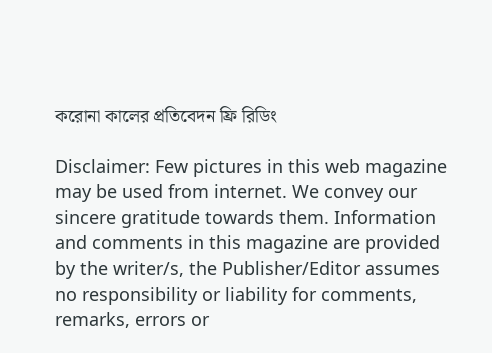করোনা কালের প্রতিবেদন ফ্রি রিডিং

Disclaimer: Few pictures in this web magazine may be used from internet. We convey our sincere gratitude towards them. Information and comments in this magazine are provided by the writer/s, the Publisher/Editor assumes no responsibility or liability for comments, remarks, errors or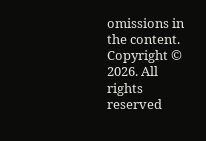omissions in the content.
Copyright © 2026. All rights reserved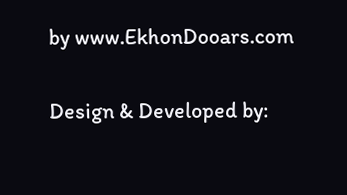by www.EkhonDooars.com

Design & Developed by: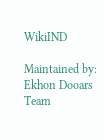WikiIND

Maintained by: Ekhon Dooars Team